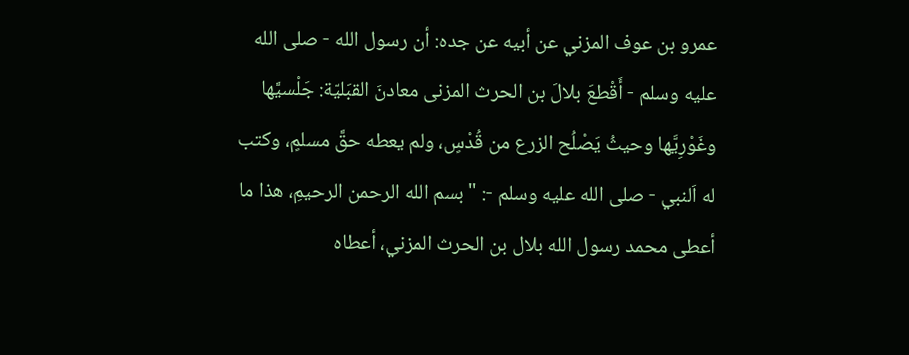عمرو بن عوف المزني عن أبيه عن جده: أن رسول الله - صلى الله عليه وسلم - أَقْطعَ بلالَ بن الحرث المزنى معادنَ القبَليّة: جَلْسيَّها وغَوْرِيَّها وحيثُ يَصْلُح الزرع من قُدْسٍ، ولم يعطه حقَّ مسلمٍ، وكتب له اَلنبي - صلى الله عليه وسلم -: "بسم الله الرحمن الرحيمِ، هذا ما أعطى محمد رسول الله بلال بن الحرث المزني، أعطاه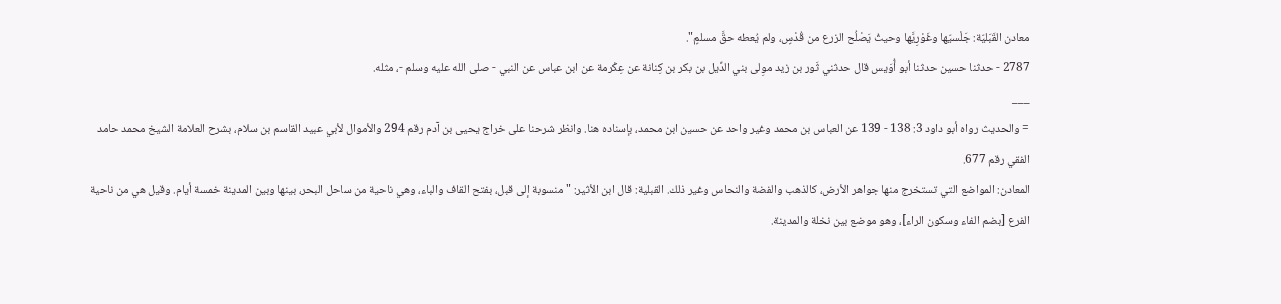معادن القَبَليّة: جَلْسيّها وغَوْرِيَّها وحيثُ يَصْلُح الزرع من قُدْسٍ، ولم يُعطه حقَّ مسلمٍ".
2787 - حدثنا حسين حدثنا أبو أُوَيس قال حدثني ثَور بن زيد موِلى بني الدِّيل بن بكر بن كِنانة عن عِكْرمة عن ابن عباس عن النبي - صلى الله عليه وسلم -، مثله.
___
= والحديث رواه أبو داود 3: 138 - 139 عن العباس بن محمد وغير واحد عن حسين ابن محمد، بإسناده هنا. وانظر شرحنا على خراج يحيى بن آدم رقم 294 والأموال لأبي عبيد القاسم بن سلام، بشرح العلامة الشيخ محمد حامد الفقي رقم 677.
المعادن: المواضع التي تستخرج منها جواهر الأرض، كالذهب والفضة والنحاس وغير ذلك. القبلية: قال ابن الأثير: "منسوبة إلى قبل، بفتح القاف والباء، وهي ناحية من ساحل البحر، بينها وبين المدينة خمسة أيام. وقيل هي من ناحية الفرع [بضم الفاء وسكون الراء]، وهو موضع بين نخلة والمدينة.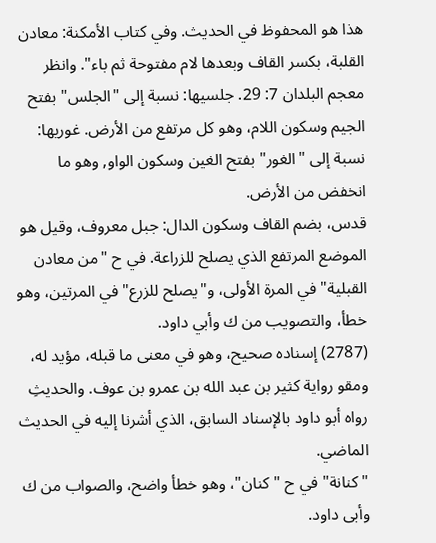هذا هو المحفوظ في الحديث. وفي كتاب الأمكنة: معادن القلبة، بكسر القاف وبعدها لام مفتوحة ثم باء". وانظر معجم البلدان 7: 29. جلسيها: نسبة إلى "الجلس" بفتح الجيم وسكون اللام، وهو كل مرتفع من الأرض. غوريها: نسبة إلى "الغور" بفتح الغين وسكون الواو, وهو ما انخفض من الأرض.
قدس، بضم القاف وسكون الدال: جبل معروف، وقيل هو الموضع المرتفع الذي يصلح للزراعة. في ح "من معادن القبلية" في المرة الأولى، و"يصلح للزرع" في المرتين، وهو خطأ، والتصويب من ك وأبي داود.
(2787) إسناده صحيح، وهو في معنى ما قبله، مؤيد له، ومقو رواية كثير بن عبد الله بن عمرو بن عوف. والحديثِ رواه أبو داود بالإسناد السابق، الذي أشرنا إليه في الحديث الماضي.
"كنانة" في ح "كنان"، وهو خطأ واضح، والصواب من ك وأبى داود.